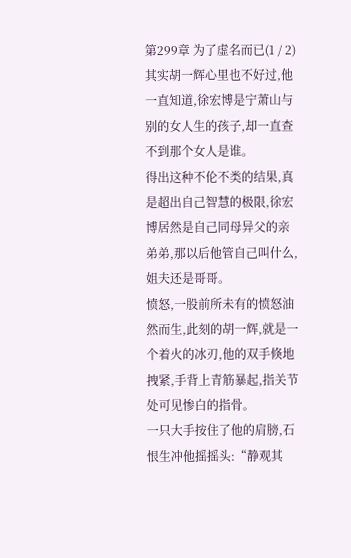第299章 为了虚名而已(1 / 2)
其实胡一辉心里也不好过,他一直知道,徐宏博是宁萧山与别的女人生的孩子,却一直查不到那个女人是谁。
得出这种不伦不类的结果,真是超出自己智慧的极限,徐宏博居然是自己同母异父的亲弟弟,那以后他管自己叫什么,姐夫还是哥哥。
愤怒,一股前所未有的愤怒油然而生,此刻的胡一辉,就是一个着火的冰刃,他的双手倏地拽紧,手背上青筋暴起,指关节处可见惨白的指骨。
一只大手按住了他的肩膀,石恨生冲他摇摇头:“静观其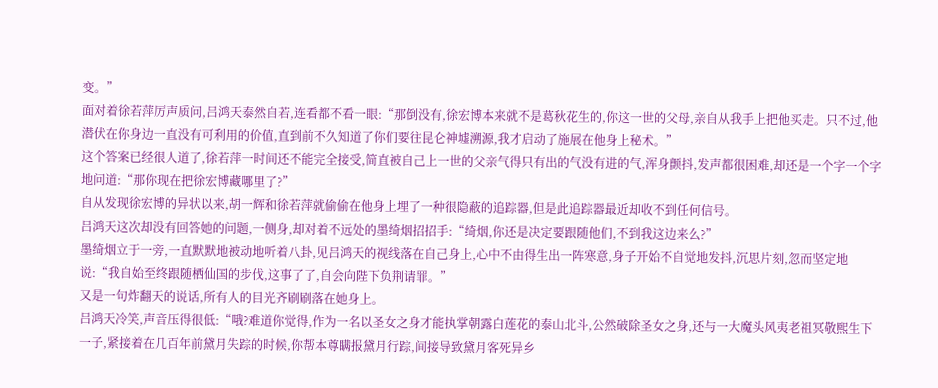变。”
面对着徐若萍厉声质问,吕鸿天泰然自若,连看都不看一眼:“那倒没有,徐宏博本来就不是葛秋花生的,你这一世的父母,亲自从我手上把他买走。只不过,他潜伏在你身边一直没有可利用的价值,直到前不久知道了你们要往昆仑神墟溯源,我才启动了施展在他身上秘术。”
这个答案已经很人道了,徐若萍一时间还不能完全接受,简直被自己上一世的父亲气得只有出的气没有进的气,浑身颤抖,发声都很困难,却还是一个字一个字地问道:“那你现在把徐宏博藏哪里了?”
自从发现徐宏博的异状以来,胡一辉和徐若萍就偷偷在他身上埋了一种很隐蔽的追踪器,但是此追踪器最近却收不到任何信号。
吕鸿天这次却没有回答她的问题,一侧身,却对着不远处的墨绮烟招招手:“绮烟,你还是决定要跟随他们,不到我这边来么?”
墨绮烟立于一旁,一直默默地被动地听着八卦,见吕鸿天的视线落在自己身上,心中不由得生出一阵寒意,身子开始不自觉地发抖,沉思片刻,忽而坚定地说:“我自始至终跟随栖仙国的步伐,这事了了,自会向陛下负荆请罪。”
又是一句炸翻天的说话,所有人的目光齐刷刷落在她身上。
吕鸿天冷笑,声音压得很低:“哦?难道你觉得,作为一名以圣女之身才能执掌朝露白莲花的泰山北斗,公然破除圣女之身,还与一大魔头风夷老祖冥敬熙生下一子,紧接着在几百年前黛月失踪的时候,你帮本尊瞒报黛月行踪,间接导致黛月客死异乡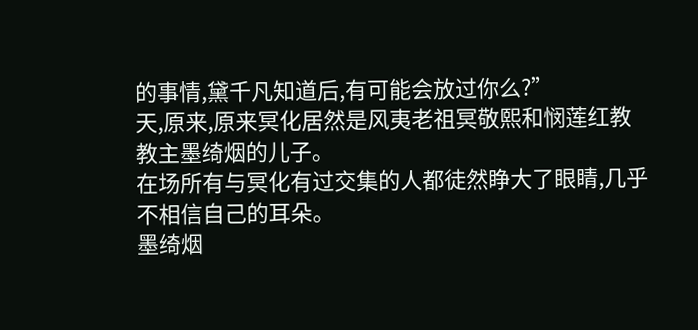的事情,黛千凡知道后,有可能会放过你么?”
天,原来,原来冥化居然是风夷老祖冥敬熙和悯莲红教教主墨绮烟的儿子。
在场所有与冥化有过交集的人都徒然睁大了眼睛,几乎不相信自己的耳朵。
墨绮烟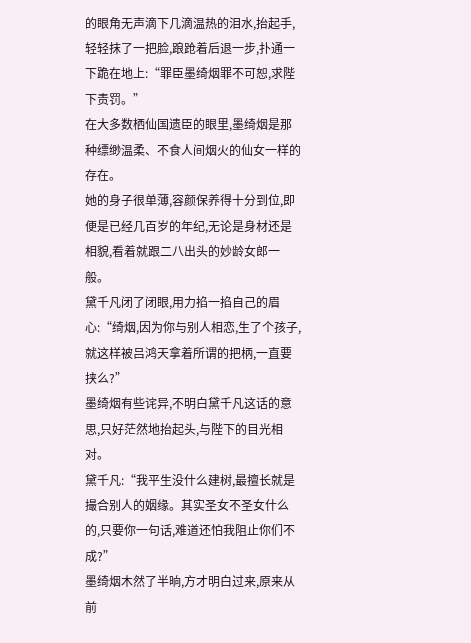的眼角无声滴下几滴温热的泪水,抬起手,轻轻抹了一把脸,踉跄着后退一步,扑通一下跪在地上:“罪臣墨绮烟罪不可恕,求陛下责罚。”
在大多数栖仙国遗臣的眼里,墨绮烟是那种缥缈温柔、不食人间烟火的仙女一样的存在。
她的身子很单薄,容颜保养得十分到位,即便是已经几百岁的年纪,无论是身材还是相貌,看着就跟二八出头的妙龄女郎一般。
黛千凡闭了闭眼,用力掐一掐自己的眉心:“绮烟,因为你与别人相恋,生了个孩子,就这样被吕鸿天拿着所谓的把柄,一直要挟么?”
墨绮烟有些诧异,不明白黛千凡这话的意思,只好茫然地抬起头,与陛下的目光相对。
黛千凡:“我平生没什么建树,最擅长就是撮合别人的姻缘。其实圣女不圣女什么的,只要你一句话,难道还怕我阻止你们不成?”
墨绮烟木然了半晌,方才明白过来,原来从前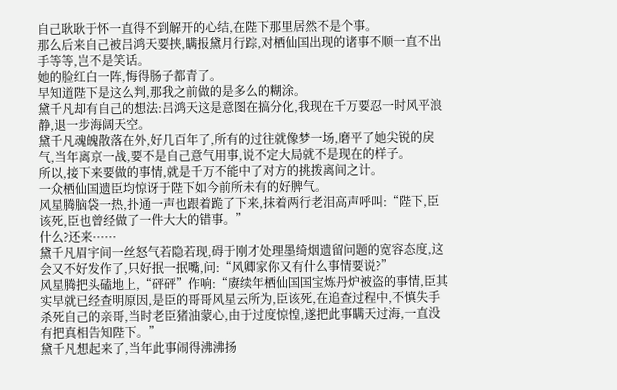自己耿耿于怀一直得不到解开的心结,在陛下那里居然不是个事。
那么后来自己被吕鸿天要挟,瞒报黛月行踪,对栖仙国出现的诸事不顺一直不出手等等,岂不是笑话。
她的脸红白一阵,悔得肠子都青了。
早知道陛下是这么判,那我之前做的是多么的糊涂。
黛千凡却有自己的想法:吕鸿天这是意图在搞分化,我现在千万要忍一时风平浪静,退一步海阔天空。
黛千凡魂魄散落在外,好几百年了,所有的过往就像梦一场,磨平了她尖锐的戾气,当年离京一战,要不是自己意气用事,说不定大局就不是现在的样子。
所以,接下来要做的事情,就是千万不能中了对方的挑拨离间之计。
一众栖仙国遗臣均惊讶于陛下如今前所未有的好脾气。
风星腾脑袋一热,扑通一声也跟着跪了下来,抹着两行老泪高声呼叫:“陛下,臣该死,臣也曾经做了一件大大的错事。”
什么?还来······
黛千凡眉宇间一丝怒气若隐若现,碍于刚才处理墨绮烟遗留问题的宽容态度,这会又不好发作了,只好抿一抿嘴,问:“风卿家你又有什么事情要说?”
风星腾把头磕地上,“砰砰”作响:“赓续年栖仙国国宝炼丹炉被盗的事情,臣其实早就已经查明原因,是臣的哥哥风星云所为,臣该死,在追查过程中,不慎失手杀死自己的亲哥,当时老臣猪油蒙心,由于过度惊惶,遂把此事瞒天过海,一直没有把真相告知陛下。”
黛千凡想起来了,当年此事闹得沸沸扬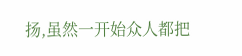扬,虽然一开始众人都把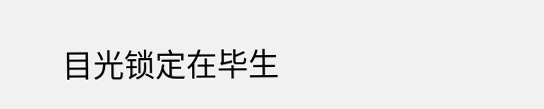目光锁定在毕生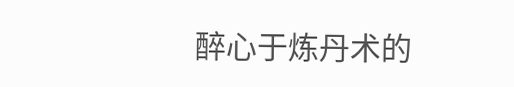醉心于炼丹术的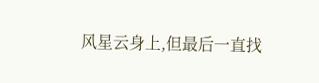风星云身上,但最后一直找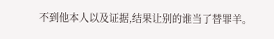不到他本人以及证据,结果让别的谁当了替罪羊。